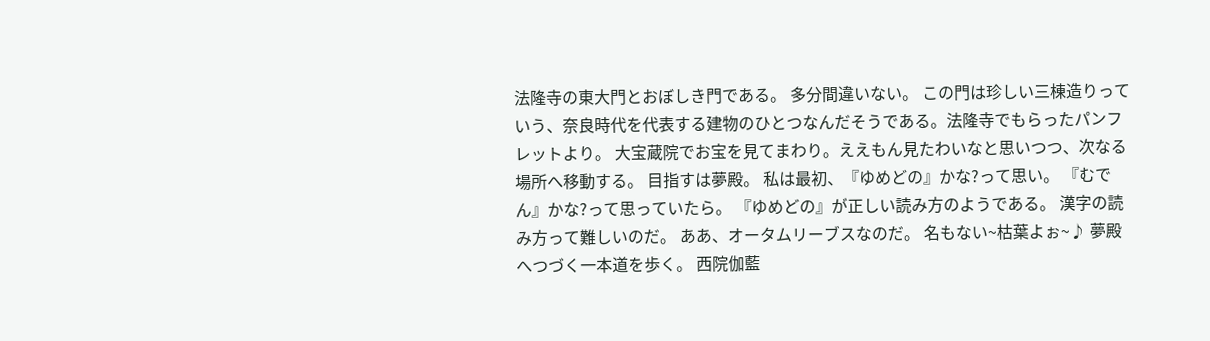法隆寺の東大門とおぼしき門である。 多分間違いない。 この門は珍しい三棟造りっていう、奈良時代を代表する建物のひとつなんだそうである。法隆寺でもらったパンフレットより。 大宝蔵院でお宝を見てまわり。ええもん見たわいなと思いつつ、次なる場所へ移動する。 目指すは夢殿。 私は最初、『ゆめどの』かな?って思い。 『むでん』かな?って思っていたら。 『ゆめどの』が正しい読み方のようである。 漢字の読み方って難しいのだ。 ああ、オータムリーブスなのだ。 名もない~枯葉よぉ~♪ 夢殿へつづく一本道を歩く。 西院伽藍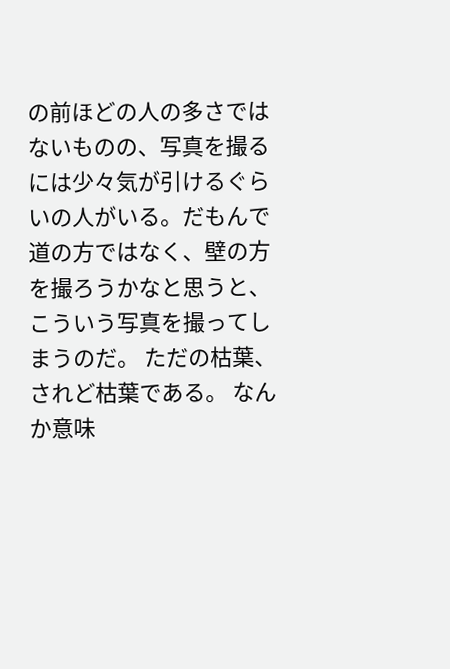の前ほどの人の多さではないものの、写真を撮るには少々気が引けるぐらいの人がいる。だもんで道の方ではなく、壁の方を撮ろうかなと思うと、こういう写真を撮ってしまうのだ。 ただの枯葉、されど枯葉である。 なんか意味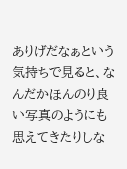ありげだなぁという気持ちで見ると、なんだかほんのり良い写真のようにも思えてきたりしな